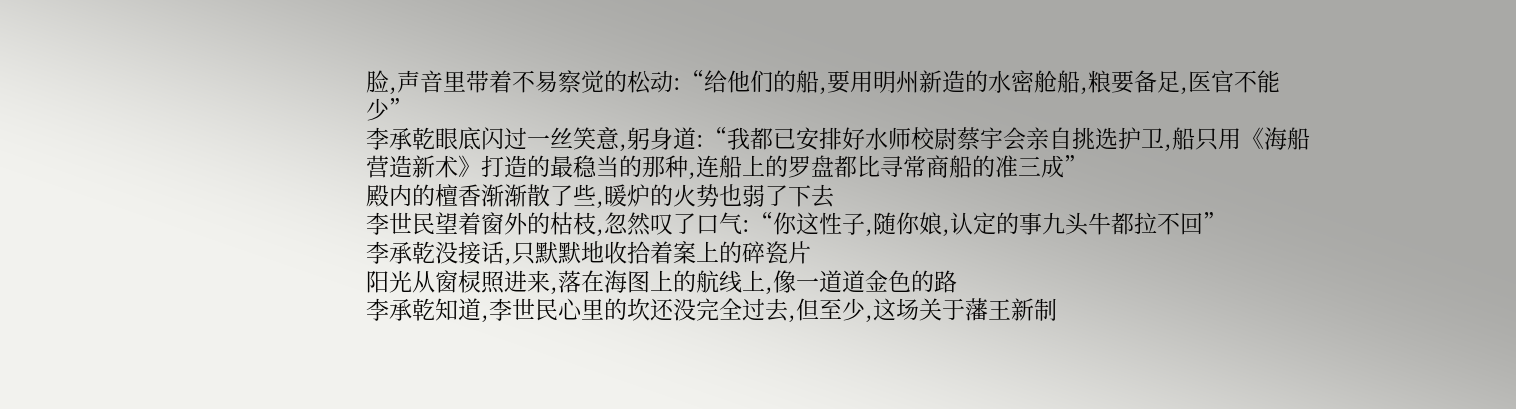脸,声音里带着不易察觉的松动:“给他们的船,要用明州新造的水密舱船,粮要备足,医官不能少”
李承乾眼底闪过一丝笑意,躬身道:“我都已安排好水师校尉蔡宇会亲自挑选护卫,船只用《海船营造新术》打造的最稳当的那种,连船上的罗盘都比寻常商船的准三成”
殿内的檀香渐渐散了些,暖炉的火势也弱了下去
李世民望着窗外的枯枝,忽然叹了口气:“你这性子,随你娘,认定的事九头牛都拉不回”
李承乾没接话,只默默地收拾着案上的碎瓷片
阳光从窗棂照进来,落在海图上的航线上,像一道道金色的路
李承乾知道,李世民心里的坎还没完全过去,但至少,这场关于藩王新制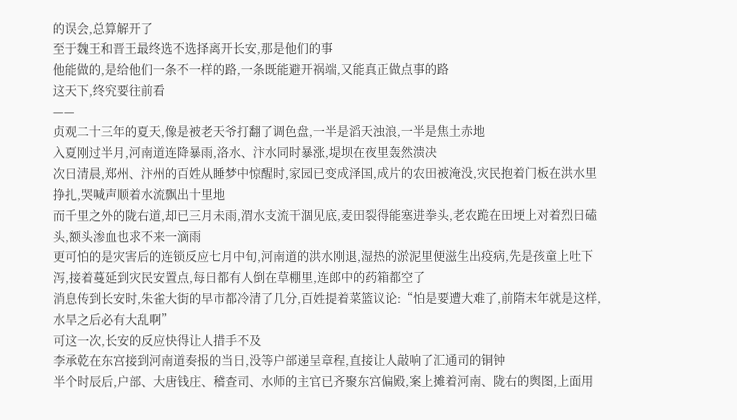的误会,总算解开了
至于魏王和晋王最终选不选择离开长安,那是他们的事
他能做的,是给他们一条不一样的路,一条既能避开祸端,又能真正做点事的路
这天下,终究要往前看
——
贞观二十三年的夏天,像是被老天爷打翻了调色盘,一半是滔天浊浪,一半是焦土赤地
入夏刚过半月,河南道连降暴雨,洛水、汴水同时暴涨,堤坝在夜里轰然溃决
次日清晨,郑州、汴州的百姓从睡梦中惊醒时,家园已变成泽国,成片的农田被淹没,灾民抱着门板在洪水里挣扎,哭喊声顺着水流飘出十里地
而千里之外的陇右道,却已三月未雨,渭水支流干涸见底,麦田裂得能塞进拳头,老农跪在田埂上对着烈日磕头,额头渗血也求不来一滴雨
更可怕的是灾害后的连锁反应七月中旬,河南道的洪水刚退,湿热的淤泥里便滋生出疫病,先是孩童上吐下泻,接着蔓延到灾民安置点,每日都有人倒在草棚里,连郎中的药箱都空了
消息传到长安时,朱雀大街的早市都冷清了几分,百姓提着菜篮议论:“怕是要遭大难了,前隋末年就是这样,水旱之后必有大乱啊”
可这一次,长安的反应快得让人措手不及
李承乾在东宫接到河南道奏报的当日,没等户部递呈章程,直接让人敲响了汇通司的铜钟
半个时辰后,户部、大唐钱庄、稽查司、水师的主官已齐聚东宫偏殿,案上摊着河南、陇右的舆图,上面用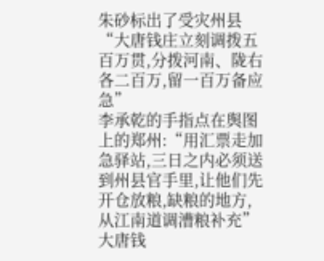朱砂标出了受灾州县
“大唐钱庄立刻调拨五百万贯,分拨河南、陇右各二百万,留一百万备应急”
李承乾的手指点在舆图上的郑州:“用汇票走加急驿站,三日之内必须送到州县官手里,让他们先开仓放粮,缺粮的地方,从江南道调漕粮补充”
大唐钱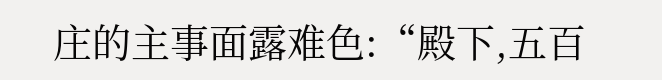庄的主事面露难色:“殿下,五百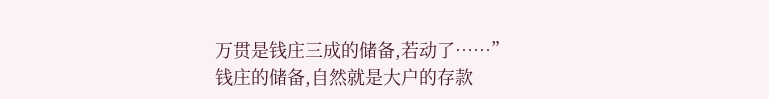万贯是钱庄三成的储备,若动了……”
钱庄的储备,自然就是大户的存款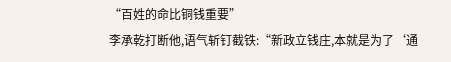“百姓的命比铜钱重要”
李承乾打断他,语气斩钉截铁:“新政立钱庄,本就是为了‘通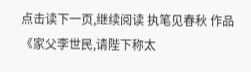点击读下一页,继续阅读 执笔见春秋 作品《家父李世民,请陛下称太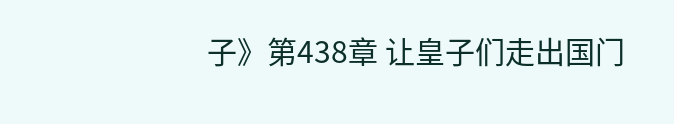子》第438章 让皇子们走出国门